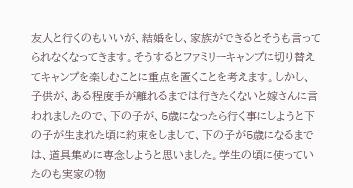友人と行くのもいいが、結婚をし、家族ができるとそうも言ってられなくなってきます。そうするとファミリーキャンプに切り替えてキャンプを楽しむことに重点を置くことを考えます。しかし、子供が、ある程度手が離れるまでは行きたくないと嫁さんに言われましたので、下の子が、5歳になったら行く事にしようと下の子が生まれた頃に約束をしまして、下の子が5歳になるまでは、道具集めに専念しようと思いました。学生の頃に使っていたのも実家の物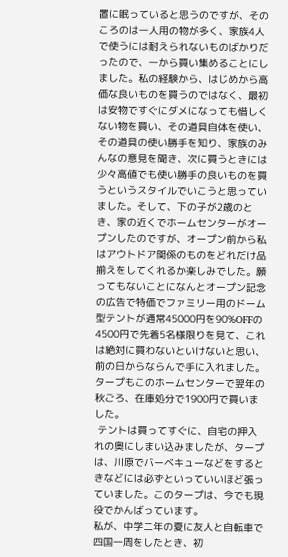置に眠っていると思うのですが、そのころのは一人用の物が多く、家族4人で使うには耐えられないものばかりだったので、一から買い集めることにしました。私の経験から、はじめから高価な良いものを買うのではなく、最初は安物ですぐにダメになっても惜しくない物を買い、その道具自体を使い、その道具の使い勝手を知り、家族のみんなの意見を聞き、次に買うときには少々高値でも使い勝手の良いものを買うというスタイルでいこうと思っていました。そして、下の子が2歳のとき、家の近くでホームセンターがオープンしたのですが、オープン前から私はアウトドア関係のものをどれだけ品揃えをしてくれるか楽しみでした。願ってもないことになんとオープン記念の広告で特価でファミリー用のドーム型テントが通常45000円を90%OFFの4500円で先着5名様限りを見て、これは絶対に買わないといけないと思い、前の日からならんで手に入れました。タープもこのホームセンターで翌年の秋ごろ、在庫処分で1900円で買いました。
 テントは買ってすぐに、自宅の押入れの奥にしまい込みましたが、タープは、川原でバーベキューなどをするときなどには必ずといっていいほど張っていました。このタープは、今でも現役でかんばっています。
私が、中学二年の夏に友人と自転車で四国一周をしたとき、初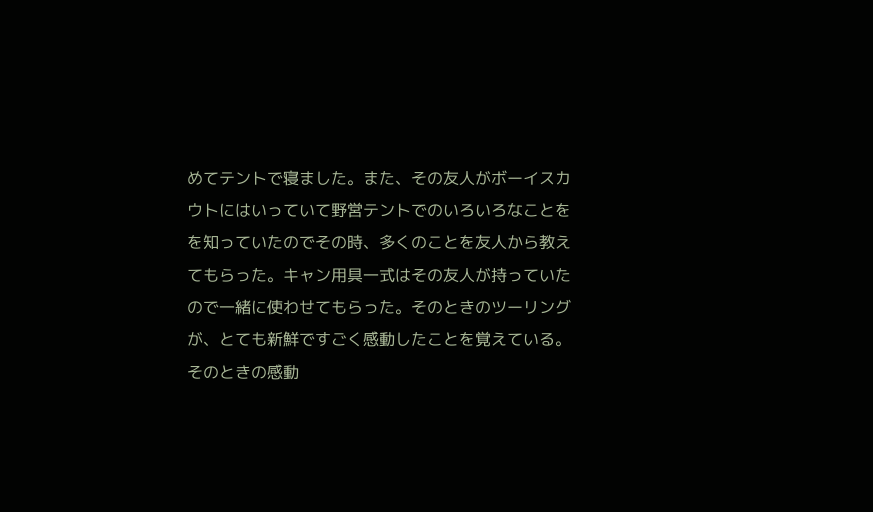めてテントで寝ました。また、その友人がボーイスカウトにはいっていて野営テントでのいろいろなことをを知っていたのでその時、多くのことを友人から教えてもらった。キャン用具一式はその友人が持っていたので一緒に使わせてもらった。そのときのツーリングが、とても新鮮ですごく感動したことを覚えている。そのときの感動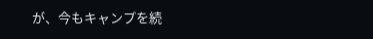が、今もキャンプを続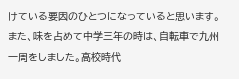けている要因のひとつになっていると思います。また、味を占めて中学三年の時は、自転車で九州一周をしました。高校時代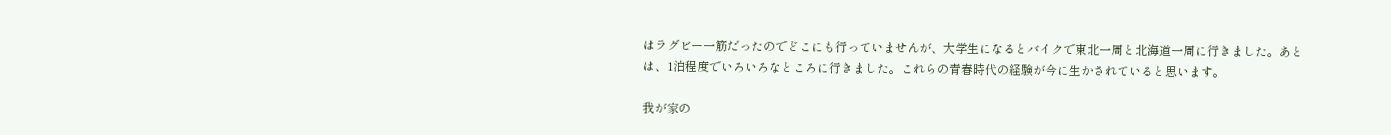はラグビー一筋だったのでどこにも行っていませんが、大学生になるとバイクで東北一周と北海道一周に行きました。あとは、1泊程度でいろいろなところに行きました。これらの青春時代の経験が今に生かされていると思います。

我が家の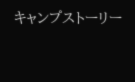キャンプストーリー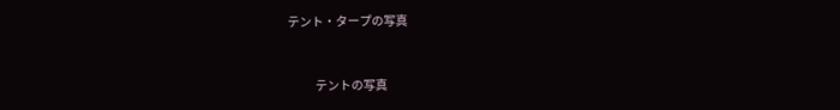テント・タープの写真



         テントの写真